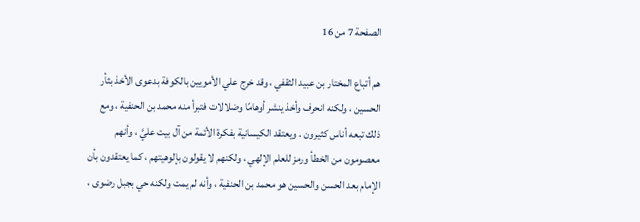الصفحة 7 من 16

هم أتباع المختار بن عبيد الثقفي ، وقد خرج علي الأمويين بالكوفة بدعوى الأخذ بثأر الحسين ، ولكنه انحرف وأخذ ينشر أوهامًا وضلالات فتبرأ منه محمد بن الحنفية ، ومع ذلك تبعه أناس كثيرون . ويعتقد الكيسانية بفكرة الأئمة من آل بيت عليَّ ، وأنهم معصومون من الخطأ ورمز للعلم الإلهي ، ولكنهم لا يقولون بإلوهيتهم ، كما يعتقدون بأن الإمام بعد الحسن والحسين هو محمد بن الحنفية ، وأنه لم يمت ولكنه حي بجبل رضوى ،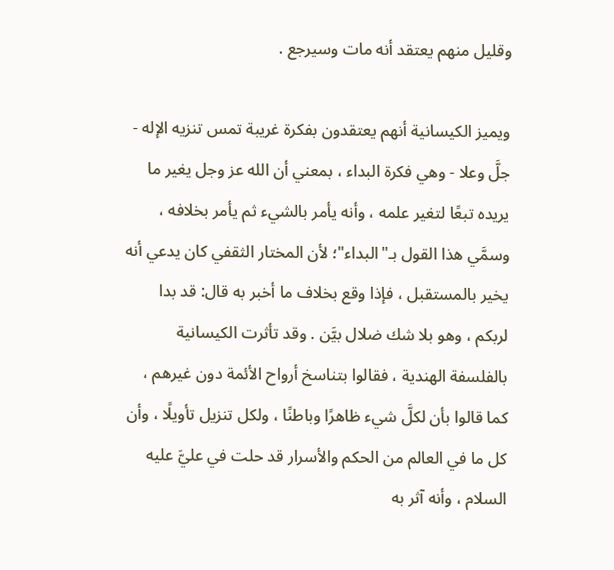وقليل منهم يعتقد أنه مات وسيرجع .

ويميز الكيسانية أنهم يعتقدون بفكرة غريبة تمس تنزيه الإله - جلَّ وعلا - وهي فكرة البداء ، بمعني أن الله عز وجل يغير ما يريده تبعًا لتغير علمه ، وأنه يأمر بالشيء ثم يأمر بخلافه ، وسمَّي هذا القول بـ"البداء"؛ لأن المختار الثقفي كان يدعي أنه يخير بالمستقبل ، فإذا وقع بخلاف ما أخبر به قال: قد بدا لربكم ، وهو بلا شك ضلال بيَّن . وقد تأثرت الكيسانية بالفلسفة الهندية ، فقالوا بتناسخ أرواح الأئمة دون غيرهم ، كما قالوا بأن لكلَّ شيء ظاهرًا وباطنًا ، ولكل تنزيل تأويلًا ، وأن كل ما في العالم من الحكم والأسرار قد حلت في عليَّ عليه السلام ، وأنه آثر به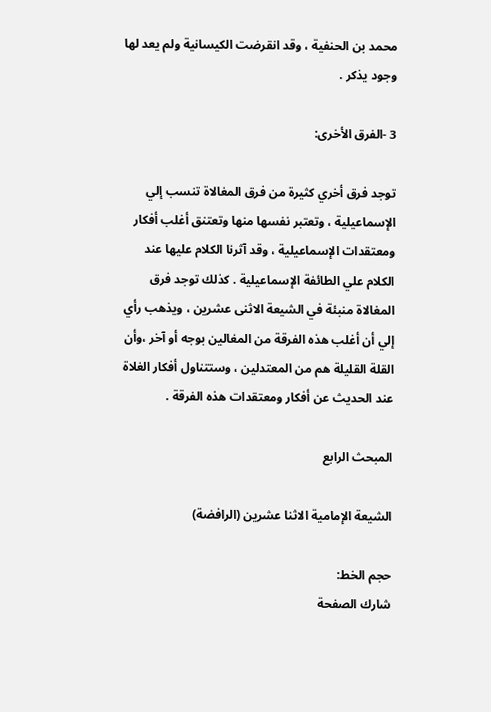محمد بن الحنفية ، وقد انقرضت الكيسانية ولم يعد لها وجود يذكر .

3 -الفرق الأخرى:

توجد فرق أخري كثيرة من فرق المغالاة تنسب إلي الإسماعيلية ، وتعتبر نفسها منها وتعتنق أغلب أفكار ومعتقدات الإسماعيلية ، وقد آثرنا الكلام عليها عند الكلام علي الطائفة الإسماعيلية . كذلك توجد فرق المغالاة منبئة في الشيعة الاثنى عشرين ، ويذهب رأي إلي أن أغلب هذه الفرقة من المغالين بوجه أو آخر ،وأن القلة القليلة هم من المعتدلين ، وستتناول أفكار الغلاة عند الحديث عن أفكار ومعتقدات هذه الفرقة .

المبحث الرابع

الشيعة الإمامية الاثنا عشرين (الرافضة)

حجم الخط:
شارك الصفحة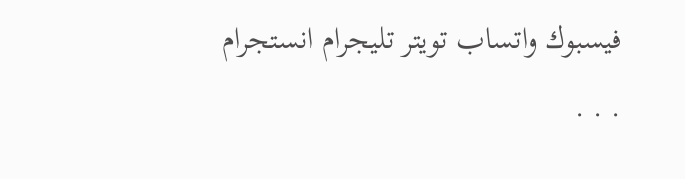فيسبوك واتساب تويتر تليجرام انستجرام
. . .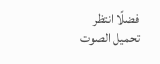فضلًا انتظر تحميل الصوت